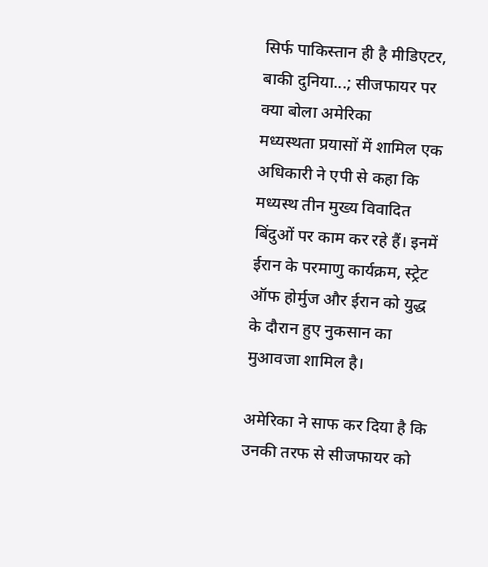सिर्फ पाकिस्तान ही है मीडिएटर, बाकी दुनिया...; सीजफायर पर क्या बोला अमेरिका
मध्यस्थता प्रयासों में शामिल एक अधिकारी ने एपी से कहा कि मध्यस्थ तीन मुख्य विवादित बिंदुओं पर काम कर रहे हैं। इनमें ईरान के परमाणु कार्यक्रम, स्ट्रेट ऑफ होर्मुज और ईरान को युद्ध के दौरान हुए नुकसान का मुआवजा शामिल है।

अमेरिका ने साफ कर दिया है कि उनकी तरफ से सीजफायर को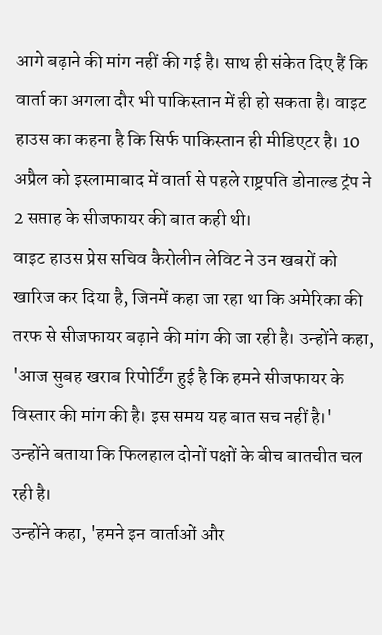आगे बढ़ाने की मांग नहीं की गई है। साथ ही संकेत दिए हैं कि वार्ता का अगला दौर भी पाकिस्तान में ही हो सकता है। वाइट हाउस का कहना है कि सिर्फ पाकिस्तान ही मीडिएटर है। 10 अप्रैल को इस्लामाबाद में वार्ता से पहले राष्ट्रपति डोनाल्ड ट्रंप ने 2 सप्ताह के सीजफायर की बात कही थी।
वाइट हाउस प्रेस सचिव कैरोलीन लेविट ने उन खबरों को खारिज कर दिया है, जिनमें कहा जा रहा था कि अमेरिका की तरफ से सीजफायर बढ़ाने की मांग की जा रही है। उन्होंने कहा, 'आज सुबह खराब रिपोर्टिंग हुई है कि हमने सीजफायर के विस्तार की मांग की है। इस समय यह बात सच नहीं है।' उन्होंने बताया कि फिलहाल दोनों पक्षों के बीच बातचीत चल रही है।
उन्होंने कहा, 'हमने इन वार्ताओं और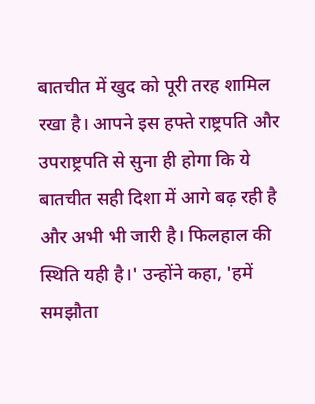बातचीत में खुद को पूरी तरह शामिल रखा है। आपने इस हफ्ते राष्ट्रपति और उपराष्ट्रपति से सुना ही होगा कि ये बातचीत सही दिशा में आगे बढ़ रही है और अभी भी जारी है। फिलहाल की स्थिति यही है।' उन्होंने कहा, 'हमें समझौता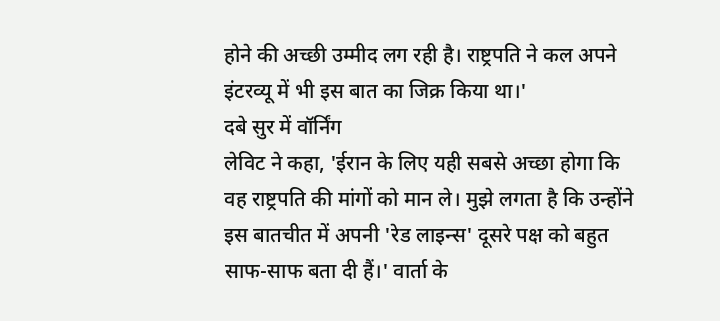होने की अच्छी उम्मीद लग रही है। राष्ट्रपति ने कल अपने इंटरव्यू में भी इस बात का जिक्र किया था।'
दबे सुर में वॉर्निंग
लेविट ने कहा, 'ईरान के लिए यही सबसे अच्छा होगा कि वह राष्ट्रपति की मांगों को मान ले। मुझे लगता है कि उन्होंने इस बातचीत में अपनी 'रेड लाइन्स' दूसरे पक्ष को बहुत साफ-साफ बता दी हैं।' वार्ता के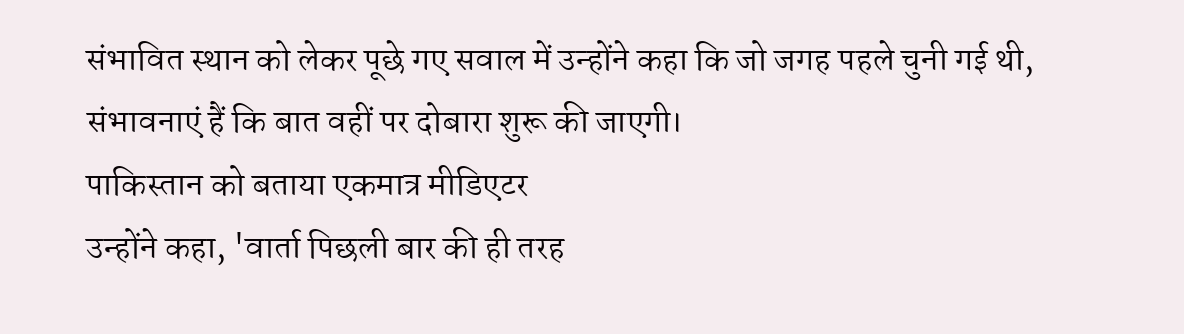संभावित स्थान को लेकर पूछे गए सवाल में उन्होंने कहा कि जो जगह पहले चुनी गई थी, संभावनाएं हैं कि बात वहीं पर दोबारा शुरू की जाएगी।
पाकिस्तान को बताया एकमात्र मीडिएटर
उन्होंने कहा, 'वार्ता पिछली बार की ही तरह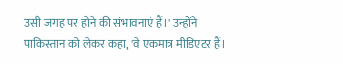उसी जगह पर होने की संभावनाएं हैं।' उन्होंने पाकिस्तान को लेकर कहा, 'वे एकमात्र मीडिएटर हैं।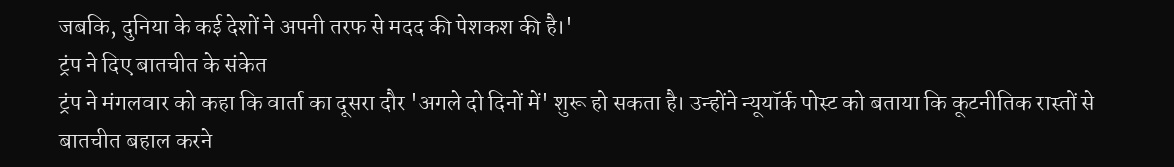जबकि, दुनिया के कई देशों ने अपनी तरफ से मदद की पेशकश की है।'
ट्रंप ने दिए बातचीत के संकेत
ट्रंप ने मंगलवार को कहा कि वार्ता का दूसरा दौर 'अगले दो दिनों में' शुरू हो सकता है। उन्होंने न्यूयॉर्क पोस्ट को बताया कि कूटनीतिक रास्तों से बातचीत बहाल करने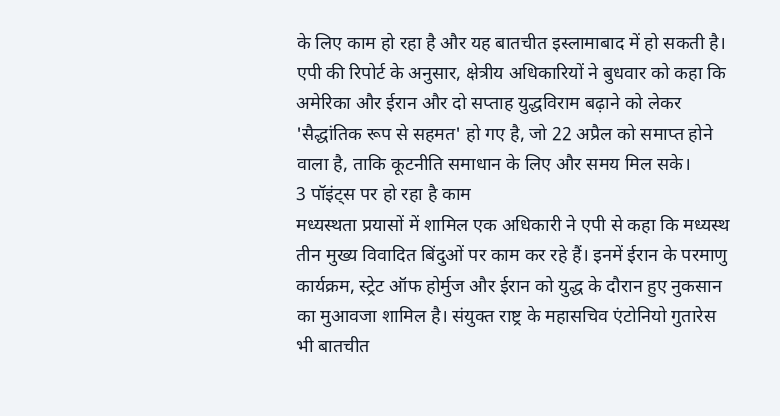के लिए काम हो रहा है और यह बातचीत इस्लामाबाद में हो सकती है। एपी की रिपोर्ट के अनुसार, क्षेत्रीय अधिकारियों ने बुधवार को कहा कि अमेरिका और ईरान और दो सप्ताह युद्धविराम बढ़ाने को लेकर 'सैद्धांतिक रूप से सहमत' हो गए है, जो 22 अप्रैल को समाप्त होने वाला है, ताकि कूटनीति समाधान के लिए और समय मिल सके।
3 पॉइंट्स पर हो रहा है काम
मध्यस्थता प्रयासों में शामिल एक अधिकारी ने एपी से कहा कि मध्यस्थ तीन मुख्य विवादित बिंदुओं पर काम कर रहे हैं। इनमें ईरान के परमाणु कार्यक्रम, स्ट्रेट ऑफ होर्मुज और ईरान को युद्ध के दौरान हुए नुकसान का मुआवजा शामिल है। संयुक्त राष्ट्र के महासचिव एंटोनियो गुतारेस भी बातचीत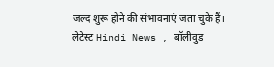जल्द शुरू होने की संभावनाएं जता चुके हैं।
लेटेस्ट Hindi News , बॉलीवुड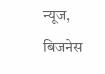न्यूज, बिजनेस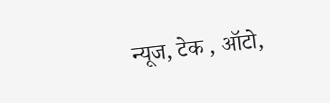न्यूज, टेक , ऑटो,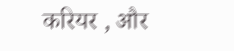करियर , और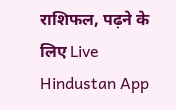राशिफल, पढ़ने के लिए Live Hindustan App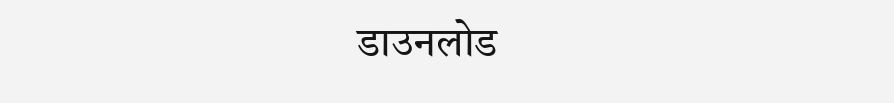डाउनलोड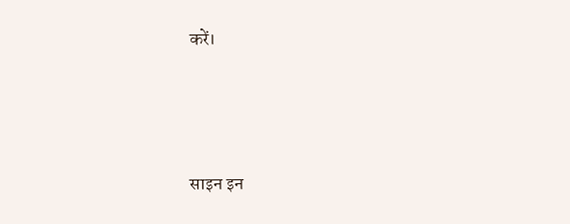करें।




साइन इन